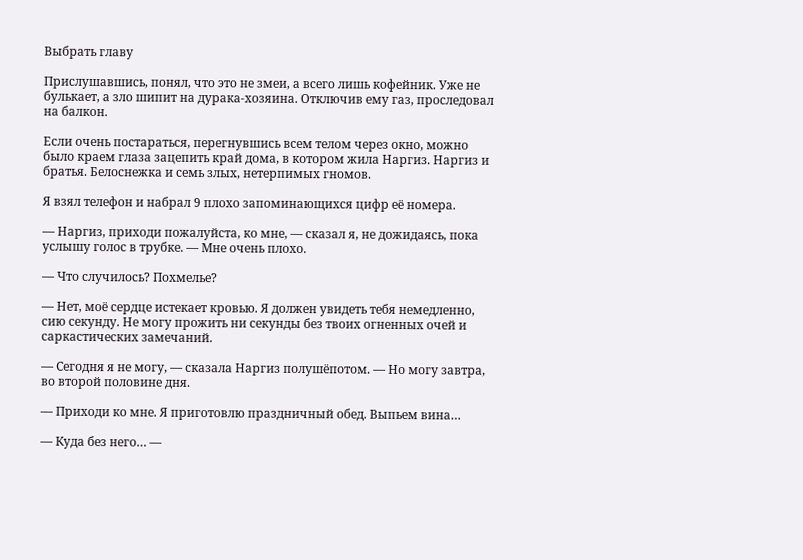Выбрать главу

Прислушавшись, понял, что это не змеи, а всего лишь кофейник. Уже не булькает, а зло шипит на дурака-хозяина. Отключив ему газ, проследовал на балкон.

Если очень постараться, перегнувшись всем телом через окно, можно было краем глаза зацепить край дома, в котором жила Наргиз. Наргиз и братья. Белоснежка и семь злых, нетерпимых гномов.

Я взял телефон и набрал 9 плохо запоминающихся цифр её номера.

— Наргиз, приходи пожалуйста, ко мне, — сказал я, не дожидаясь, пока услышу голос в трубке. — Мне очень плохо.

— Что случилось? Похмелье?

— Нет, моё сердце истекает кровью. Я должен увидеть тебя немедленно, сию секунду. Не могу прожить ни секунды без твоих огненных очей и саркастических замечаний.

— Сегодня я не могу, — сказала Наргиз полушёпотом. — Но могу завтра, во второй половине дня.

— Приходи ко мне. Я приготовлю праздничный обед. Выпьем вина…

— Куда без него… —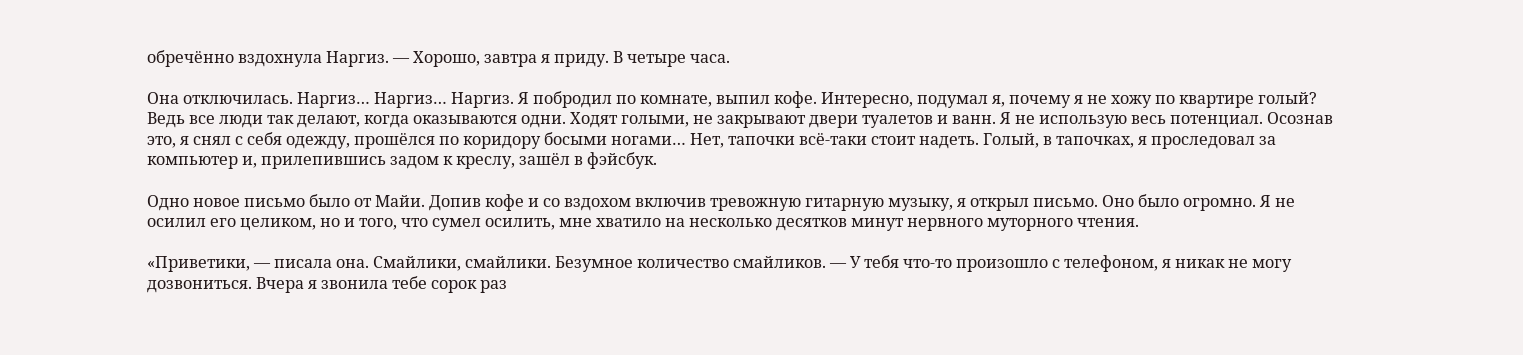обречённо вздохнула Наргиз. — Хорошо, завтра я приду. В четыре часа.

Она отключилась. Наргиз… Наргиз… Наргиз. Я побродил по комнате, выпил кофе. Интересно, подумал я, почему я не хожу по квартире голый? Ведь все люди так делают, когда оказываются одни. Ходят голыми, не закрывают двери туалетов и ванн. Я не использую весь потенциал. Осознав это, я снял с себя одежду, прошёлся по коридору босыми ногами… Нет, тапочки всё-таки стоит надеть. Голый, в тапочках, я проследовал за компьютер и, прилепившись задом к креслу, зашёл в фэйсбук.

Одно новое письмо было от Майи. Допив кофе и со вздохом включив тревожную гитарную музыку, я открыл письмо. Оно было огромно. Я не осилил его целиком, но и того, что сумел осилить, мне хватило на несколько десятков минут нервного муторного чтения.

«Приветики, — писала она. Смайлики, смайлики. Безумное количество смайликов. — У тебя что-то произошло с телефоном, я никак не могу дозвониться. Вчера я звонила тебе сорок раз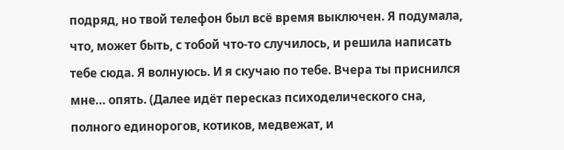подряд, но твой телефон был всё время выключен. Я подумала, что, может быть, с тобой что-то случилось, и решила написать тебе сюда. Я волнуюсь. И я скучаю по тебе. Вчера ты приснился мне… опять. (Далее идёт пересказ психоделического сна, полного единорогов, котиков, медвежат, и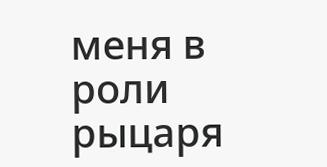меня в роли рыцаря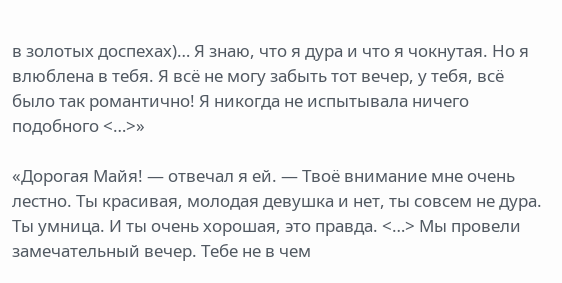в золотых доспехах)… Я знаю, что я дура и что я чокнутая. Но я влюблена в тебя. Я всё не могу забыть тот вечер, у тебя, всё было так романтично! Я никогда не испытывала ничего подобного <…>»

«Дорогая Майя! — отвечал я ей. — Твоё внимание мне очень лестно. Ты красивая, молодая девушка и нет, ты совсем не дура. Ты умница. И ты очень хорошая, это правда. <…> Мы провели замечательный вечер. Тебе не в чем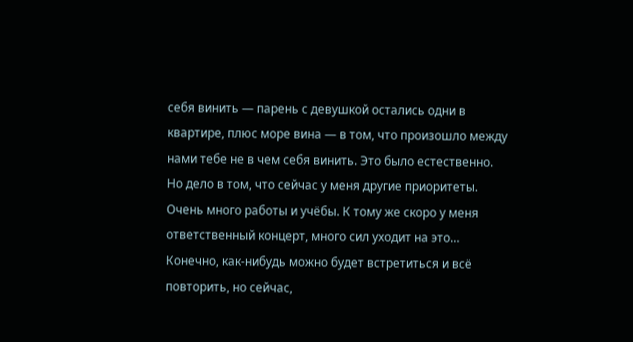себя винить — парень с девушкой остались одни в квартире, плюс море вина — в том, что произошло между нами тебе не в чем себя винить. Это было естественно. Но дело в том, что сейчас у меня другие приоритеты. Очень много работы и учёбы. К тому же скоро у меня ответственный концерт, много сил уходит на это… Конечно, как-нибудь можно будет встретиться и всё повторить, но сейчас,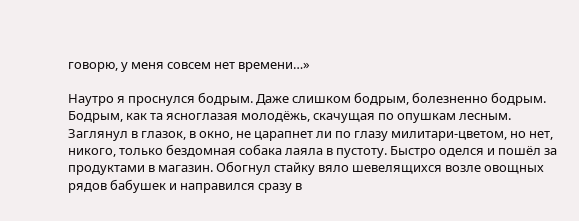говорю, у меня совсем нет времени…»

Наутро я проснулся бодрым. Даже слишком бодрым, болезненно бодрым. Бодрым, как та ясноглазая молодёжь, скачущая по опушкам лесным. Заглянул в глазок, в окно, не царапнет ли по глазу милитари-цветом, но нет, никого, только бездомная собака лаяла в пустоту. Быстро оделся и пошёл за продуктами в магазин. Обогнул стайку вяло шевелящихся возле овощных рядов бабушек и направился сразу в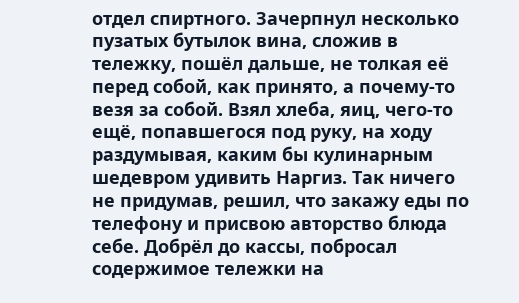отдел спиртного. Зачерпнул несколько пузатых бутылок вина, сложив в тележку, пошёл дальше, не толкая её перед собой, как принято, а почему-то везя за собой. Взял хлеба, яиц, чего-то ещё, попавшегося под руку, на ходу раздумывая, каким бы кулинарным шедевром удивить Наргиз. Так ничего не придумав, решил, что закажу еды по телефону и присвою авторство блюда себе. Добрёл до кассы, побросал содержимое тележки на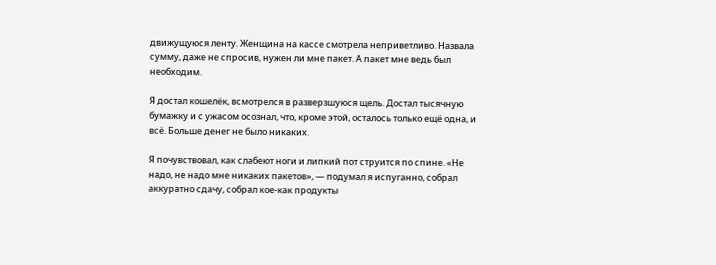движущуюся ленту. Женщина на кассе смотрела неприветливо. Назвала сумму, даже не спросив, нужен ли мне пакет. А пакет мне ведь был необходим.

Я достал кошелёк, всмотрелся в разверзшуюся щель. Достал тысячную бумажку и с ужасом осознал, что, кроме этой, осталось только ещё одна, и всё. Больше денег не было никаких.

Я почувствовал, как слабеют ноги и липкий пот струится по спине. «Не надо, не надо мне никаких пакетов», — подумал я испуганно, собрал аккуратно сдачу, собрал кое-как продукты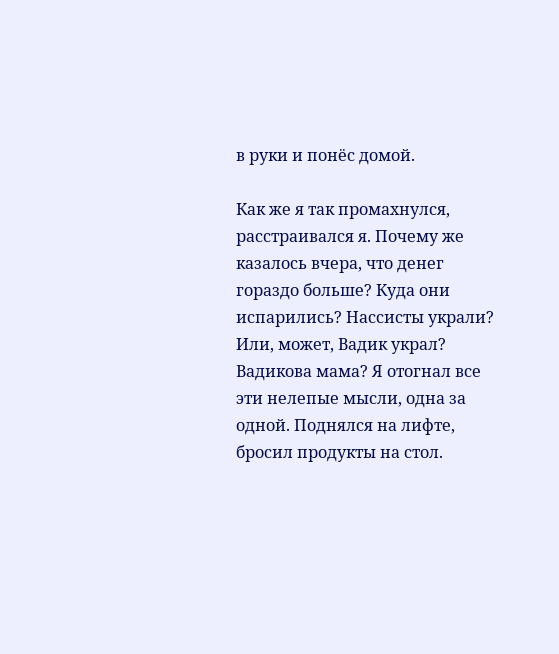в руки и понёс домой.

Как же я так промахнулся, расстраивался я. Почему же казалось вчера, что денег гораздо больше? Куда они испарились? Нассисты украли? Или, может, Вадик украл? Вадикова мама? Я отогнал все эти нелепые мысли, одна за одной. Поднялся на лифте, бросил продукты на стол.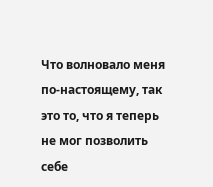Что волновало меня по-настоящему, так это то, что я теперь не мог позволить себе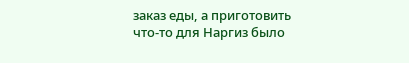заказ еды, а приготовить что-то для Наргиз было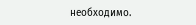необходимо.